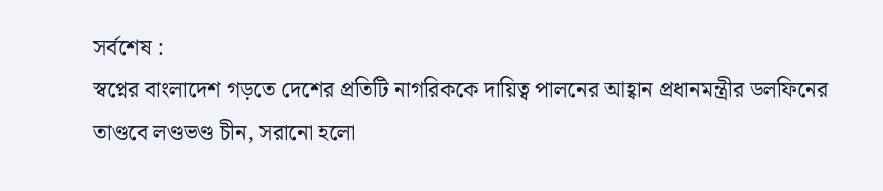সর্বশেষ :
স্বপ্নের বাংলাদেশ গড়তে দেশের প্রতিটি নাগরিককে দায়িত্ব পালনের আহ্বান প্রধানমন্ত্রীর ডলফিনের তাণ্ডবে লণ্ডভণ্ড চীন, সরানো হলো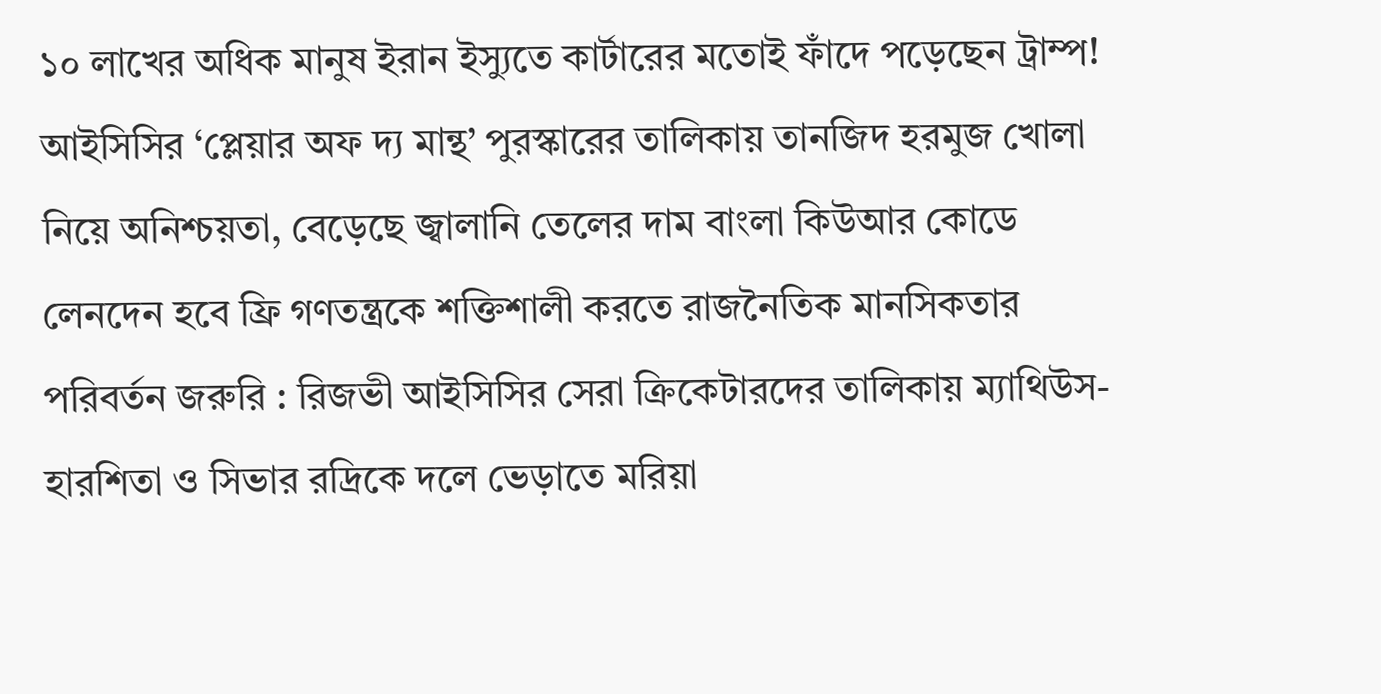১০ লাখের ‍অধিক মানুষ ইরান ইস্যুতে কার্টারের মতোই ফাঁদে পড়েছেন ট্রাম্প! আইসিসির ‘প্লেয়ার অফ দ্য মান্থ’ পুরস্কারের তালিকায় তানজিদ হরমুজ খোলা নিয়ে অনিশ্চয়তা, বেড়েছে জ্বালানি তেলের দাম বাংলা কিউআর কোডে লেনদেন হবে ফ্রি গণতন্ত্রকে শক্তিশালী করতে রাজনৈতিক মানসিকতার পরিবর্তন জরুরি : রিজভী আইসিসির সেরা ক্রিকেটারদের তালিকায় ম্যাথিউস-হারশিতা ও সিভার রদ্রিকে দলে ভেড়াতে মরিয়া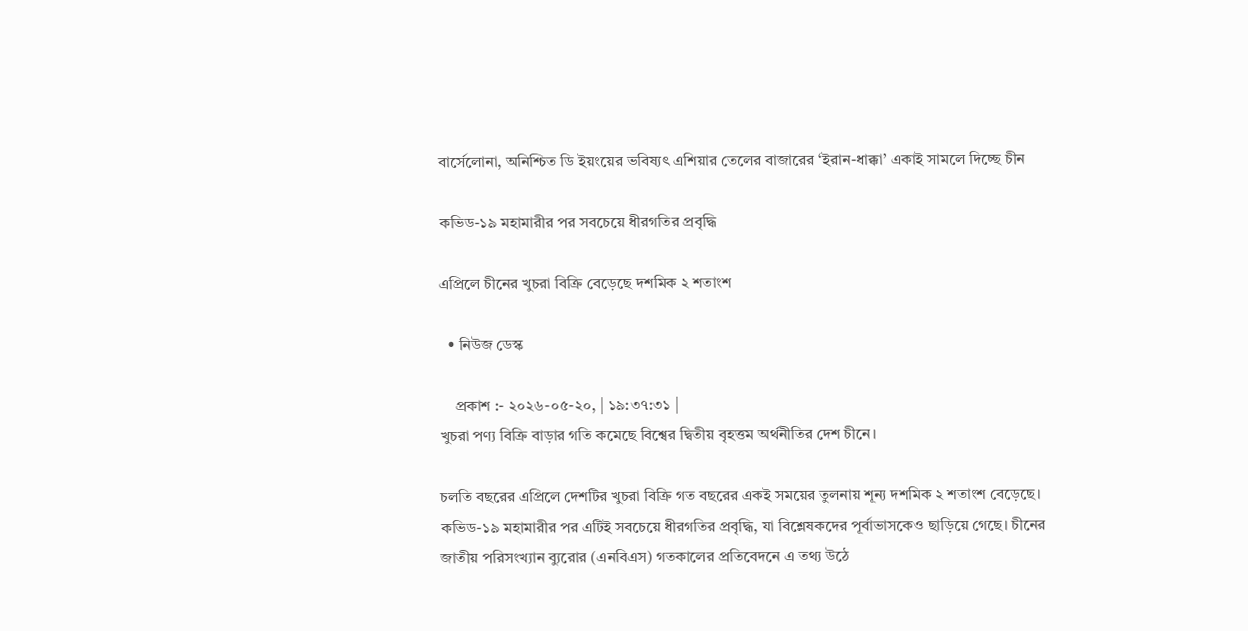বার্সেলোনা, অনিশ্চিত ডি ইয়ংয়ের ভবিষ্যৎ এশিয়ার তেলের বাজারের ‘ইরান-ধাক্কা’ একাই সামলে দিচ্ছে চীন

কভিড-১৯ মহামারীর পর সবচেয়ে ধীরগতির প্রবৃদ্ধি

এপ্রিলে চীনের খুচরা বিক্রি বেড়েছে দশমিক ২ শতাংশ

  • নিউজ ডেস্ক

    প্রকাশ :- ২০২৬-০৫-২০, | ১৯:৩৭:৩১ |
খুচরা পণ্য বিক্রি বাড়ার গতি কমেছে বিশ্বের দ্বিতীয় বৃহত্তম অর্থনীতির দেশ চীনে।

চলতি বছরের এপ্রিলে দেশটির খুচরা বিক্রি গত বছরের একই সময়ের তুলনায় শূন্য দশমিক ২ শতাংশ বেড়েছে। কভিড-১৯ মহামারীর পর এটিই সবচেয়ে ধীরগতির প্রবৃদ্ধি, যা বিশ্লেষকদের পূর্বাভাসকেও ছাড়িয়ে গেছে। চীনের জাতীয় পরিসংখ্যান ব্যুরোর (এনবিএস) গতকালের প্রতিবেদনে এ তথ্য উঠে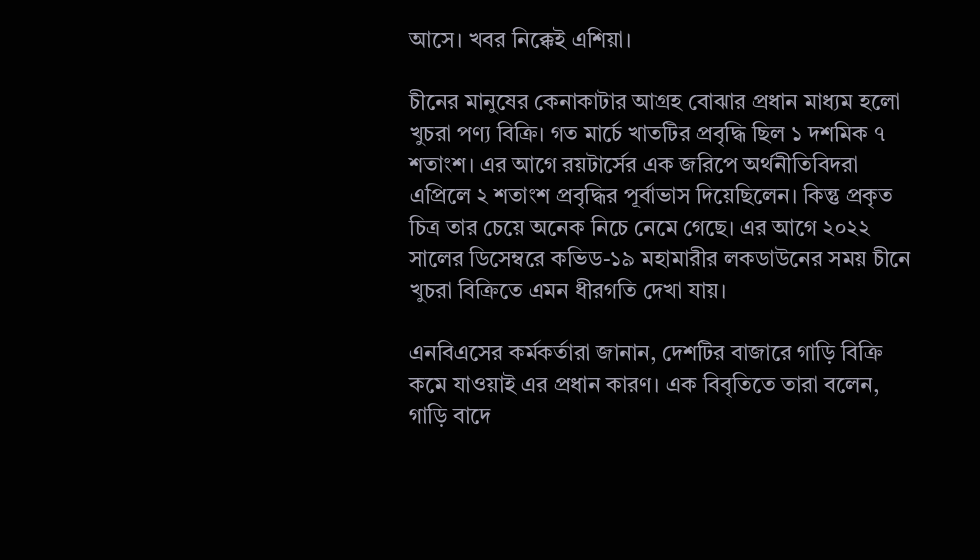আসে। খবর নিক্কেই এশিয়া।

চীনের মানুষের কেনাকাটার আগ্রহ বোঝার প্রধান মাধ্যম হলো খুচরা পণ্য বিক্রি। গত মার্চে খাতটির প্রবৃদ্ধি ছিল ১ দশমিক ৭ শতাংশ। এর আগে রয়টার্সের এক জরিপে অর্থনীতিবিদরা এপ্রিলে ২ শতাংশ প্রবৃদ্ধির পূর্বাভাস দিয়েছিলেন। কিন্তু প্রকৃত চিত্র তার চেয়ে অনেক নিচে নেমে গেছে। এর আগে ২০২২ সালের ডিসেম্বরে কভিড-১৯ মহামারীর লকডাউনের সময় চীনে খুচরা বিক্রিতে এমন ধীরগতি দেখা যায়।

এনবিএসের কর্মকর্তারা জানান, দেশটির বাজারে গাড়ি বিক্রি কমে যাওয়াই এর প্রধান কারণ। এক বিবৃতিতে তারা বলেন, গাড়ি বাদে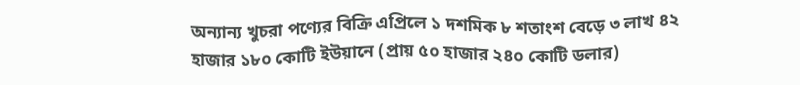অন্যান্য খুচরা পণ্যের বিক্রি এপ্রিলে ১ দশমিক ৮ শতাংশ বেড়ে ৩ লাখ ৪২ হাজার ১৮০ কোটি ইউয়ানে (প্রায় ৫০ হাজার ২৪০ কোটি ডলার)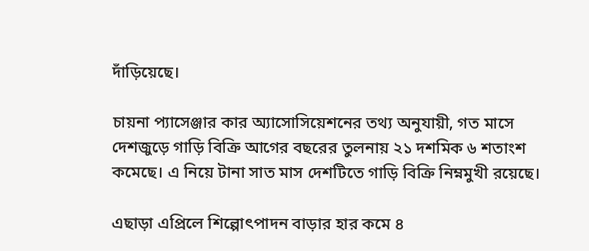দাঁড়িয়েছে।

চায়না প্যাসেঞ্জার কার অ্যাসোসিয়েশনের তথ্য অনুযায়ী, গত মাসে দেশজুড়ে গাড়ি বিক্রি আগের বছরের তুলনায় ২১ দশমিক ৬ শতাংশ কমেছে। এ নিয়ে টানা সাত মাস দেশটিতে গাড়ি বিক্রি নিম্নমুখী রয়েছে।

এছাড়া এপ্রিলে শিল্পোৎপাদন বাড়ার হার কমে ৪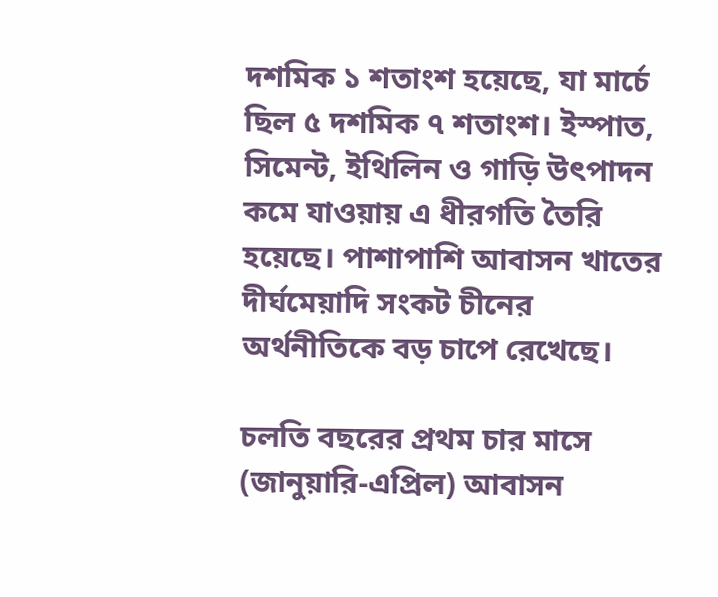দশমিক ১ শতাংশ হয়েছে, যা মার্চে ছিল ৫ দশমিক ৭ শতাংশ। ইস্পাত, সিমেন্ট, ইথিলিন ও গাড়ি উৎপাদন কমে যাওয়ায় এ ধীরগতি তৈরি হয়েছে। পাশাপাশি আবাসন খাতের দীর্ঘমেয়াদি সংকট চীনের অর্থনীতিকে বড় চাপে রেখেছে।

চলতি বছরের প্রথম চার মাসে (জানুয়ারি-এপ্রিল) আবাসন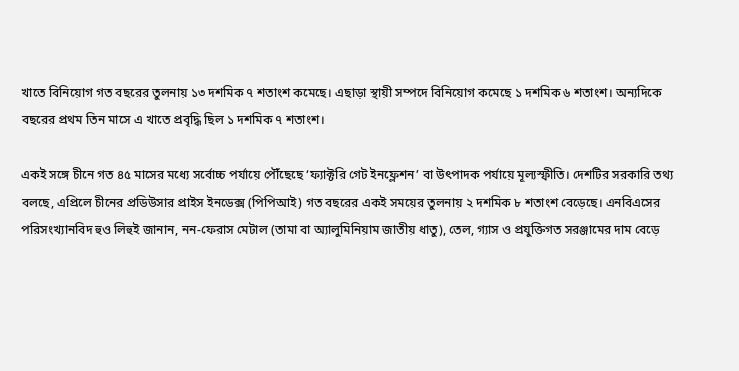খাতে বিনিয়োগ গত বছরের তুলনায় ১৩ দশমিক ৭ শতাংশ কমেছে। এছাড়া স্থায়ী সম্পদে বিনিয়োগ কমেছে ১ দশমিক ৬ শতাংশ। অন্যদিকে বছরের প্রথম তিন মাসে এ খাতে প্রবৃদ্ধি ছিল ১ দশমিক ৭ শতাংশ।

একই সঙ্গে চীনে গত ৪৫ মাসের মধ্যে সর্বোচ্চ পর্যায়ে পৌঁছেছে ‘ফ্যাক্টরি গেট ইনফ্লেশন’ বা উৎপাদক পর্যায়ে মূল্যস্ফীতি। দেশটির সরকারি তথ্য বলছে, এপ্রিলে চীনের প্রডিউসার প্রাইস ইনডেক্স (পিপিআই) গত বছরের একই সময়ের তুলনায় ২ দশমিক ৮ শতাংশ বেড়েছে। এনবিএসের পরিসংখ্যানবিদ হুও লিহুই জানান, নন-ফেরাস মেটাল (তামা বা অ্যালুমিনিয়াম জাতীয় ধাতু), তেল, গ্যাস ও প্রযুক্তিগত সরঞ্জামের দাম বেড়ে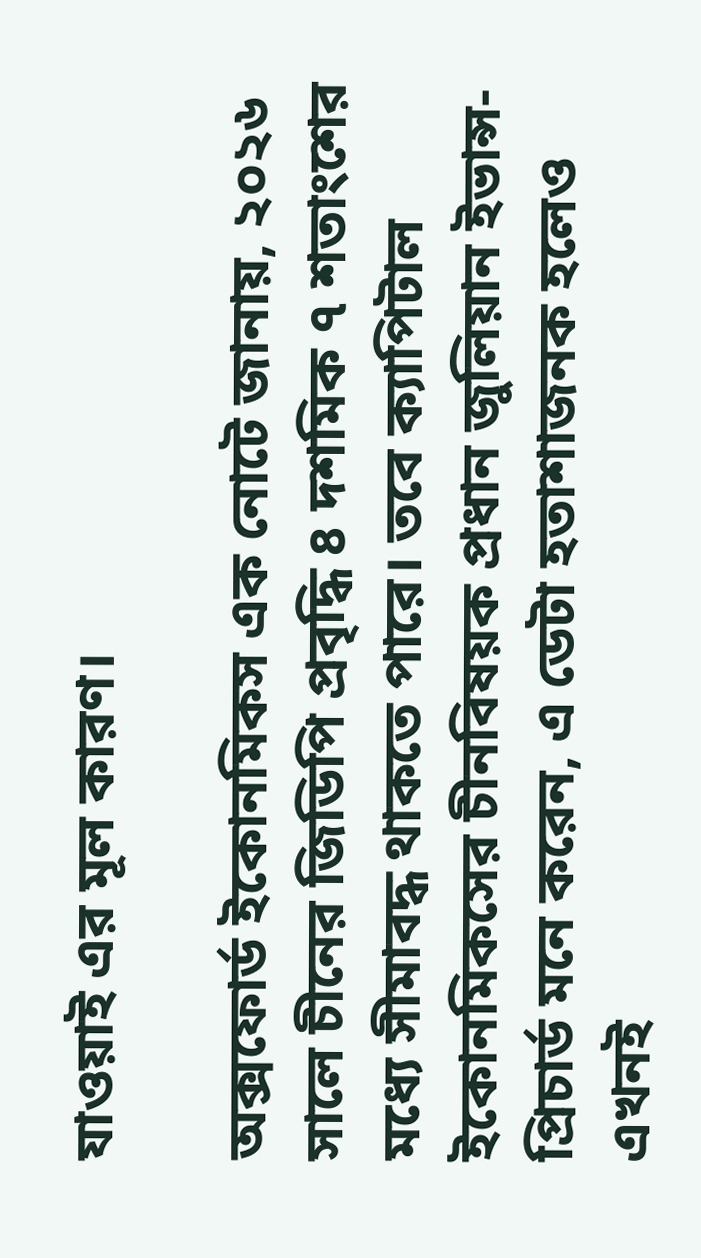যাওয়াই এর মূল কারণ।

অক্সফোর্ড ইকোনমিকস এক নোটে জানায়, ২০২৬ সালে চীনের জিডিপি প্রবৃদ্ধি ৪ দশমিক ৭ শতাংশের মধ্যে সীমাবদ্ধ থাকতে পারে। তবে ক্যাপিটাল ইকোনমিকসের চীনবিষয়ক প্রধান জুলিয়ান ইভান্স-প্রিচার্ড মনে করেন, এ ডেটা হতাশাজনক হলেও এখনই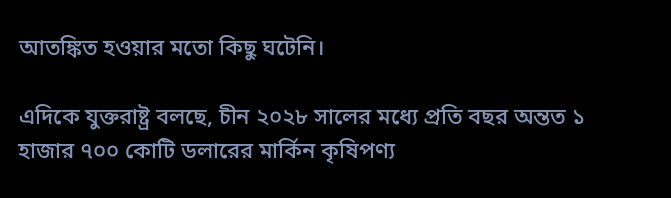আতঙ্কিত হওয়ার মতো কিছু ঘটেনি।

এদিকে যুক্তরাষ্ট্র বলছে, চীন ২০২৮ সালের মধ্যে প্রতি বছর অন্তত ১ হাজার ৭০০ কোটি ডলারের মার্কিন কৃষিপণ্য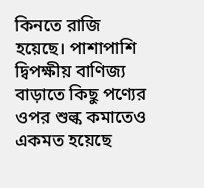কিনতে রাজি হয়েছে। পাশাপাশি দ্বিপক্ষীয় বাণিজ্য বাড়াতে কিছু পণ্যের ওপর শুল্ক কমাতেও একমত হয়েছে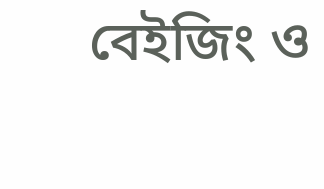বেইজিং ও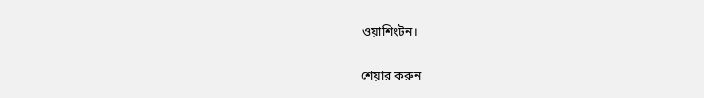ওয়াশিংটন।

শেয়ার করুন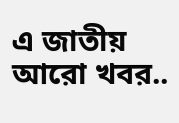এ জাতীয় আরো খবর..